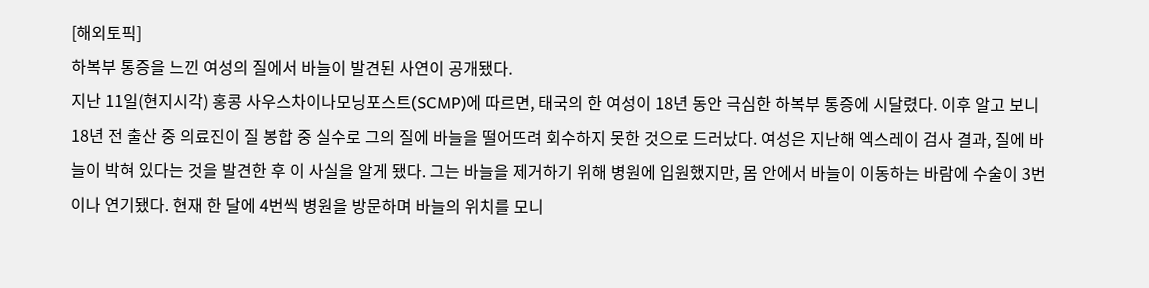[해외토픽]
하복부 통증을 느낀 여성의 질에서 바늘이 발견된 사연이 공개됐다.
지난 11일(현지시각) 홍콩 사우스차이나모닝포스트(SCMP)에 따르면, 태국의 한 여성이 18년 동안 극심한 하복부 통증에 시달렸다. 이후 알고 보니 18년 전 출산 중 의료진이 질 봉합 중 실수로 그의 질에 바늘을 떨어뜨려 회수하지 못한 것으로 드러났다. 여성은 지난해 엑스레이 검사 결과, 질에 바늘이 박혀 있다는 것을 발견한 후 이 사실을 알게 됐다. 그는 바늘을 제거하기 위해 병원에 입원했지만, 몸 안에서 바늘이 이동하는 바람에 수술이 3번이나 연기됐다. 현재 한 달에 4번씩 병원을 방문하며 바늘의 위치를 모니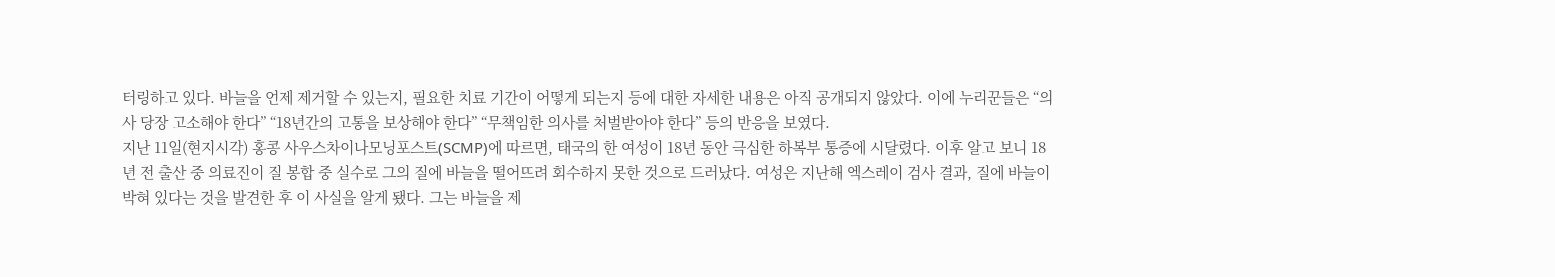터링하고 있다. 바늘을 언제 제거할 수 있는지, 필요한 치료 기간이 어떻게 되는지 등에 대한 자세한 내용은 아직 공개되지 않았다. 이에 누리꾼들은 “의사 당장 고소해야 한다” “18년간의 고통을 보상해야 한다” “무책임한 의사를 처벌받아야 한다” 등의 반응을 보였다.
지난 11일(현지시각) 홍콩 사우스차이나모닝포스트(SCMP)에 따르면, 태국의 한 여성이 18년 동안 극심한 하복부 통증에 시달렸다. 이후 알고 보니 18년 전 출산 중 의료진이 질 봉합 중 실수로 그의 질에 바늘을 떨어뜨려 회수하지 못한 것으로 드러났다. 여성은 지난해 엑스레이 검사 결과, 질에 바늘이 박혀 있다는 것을 발견한 후 이 사실을 알게 됐다. 그는 바늘을 제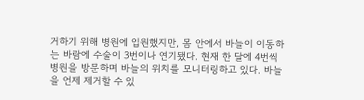거하기 위해 병원에 입원했지만, 몸 안에서 바늘이 이동하는 바람에 수술이 3번이나 연기됐다. 현재 한 달에 4번씩 병원을 방문하며 바늘의 위치를 모니터링하고 있다. 바늘을 언제 제거할 수 있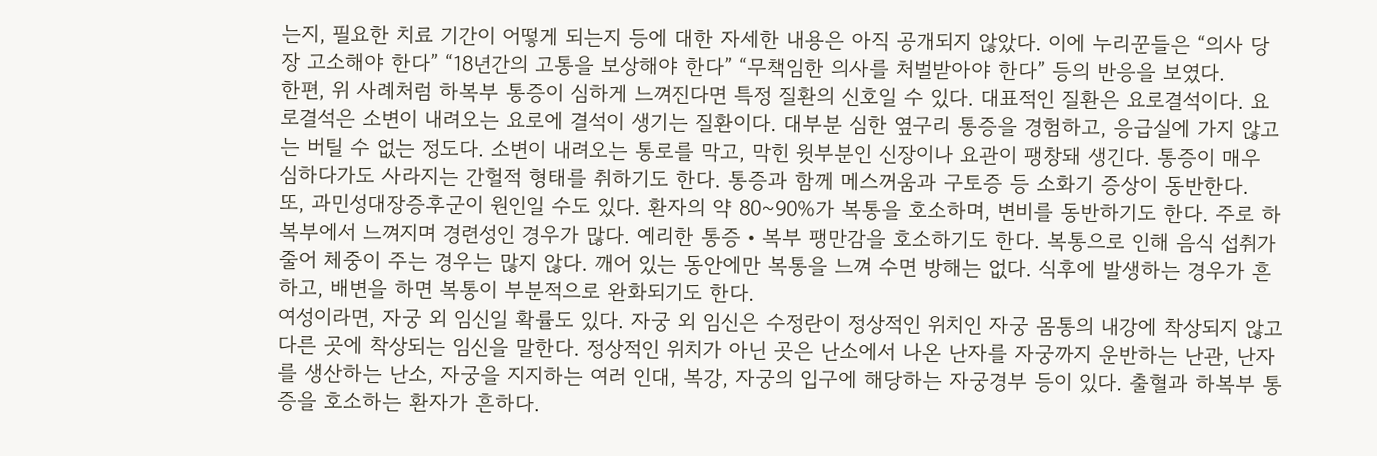는지, 필요한 치료 기간이 어떻게 되는지 등에 대한 자세한 내용은 아직 공개되지 않았다. 이에 누리꾼들은 “의사 당장 고소해야 한다” “18년간의 고통을 보상해야 한다” “무책임한 의사를 처벌받아야 한다” 등의 반응을 보였다.
한편, 위 사례처럼 하복부 통증이 심하게 느껴진다면 특정 질환의 신호일 수 있다. 대표적인 질환은 요로결석이다. 요로결석은 소변이 내려오는 요로에 결석이 생기는 질환이다. 대부분 심한 옆구리 통증을 경험하고, 응급실에 가지 않고는 버틸 수 없는 정도다. 소변이 내려오는 통로를 막고, 막힌 윗부분인 신장이나 요관이 팽창돼 생긴다. 통증이 매우 심하다가도 사라지는 간헐적 형태를 취하기도 한다. 통증과 함께 메스꺼움과 구토증 등 소화기 증상이 동반한다.
또, 과민성대장증후군이 원인일 수도 있다. 환자의 약 80~90%가 복통을 호소하며, 변비를 동반하기도 한다. 주로 하복부에서 느껴지며 경련성인 경우가 많다. 예리한 통증‧복부 팽만감을 호소하기도 한다. 복통으로 인해 음식 섭취가 줄어 체중이 주는 경우는 많지 않다. 깨어 있는 동안에만 복통을 느껴 수면 방해는 없다. 식후에 발생하는 경우가 흔하고, 배변을 하면 복통이 부분적으로 완화되기도 한다.
여성이라면, 자궁 외 임신일 확률도 있다. 자궁 외 임신은 수정란이 정상적인 위치인 자궁 몸통의 내강에 착상되지 않고 다른 곳에 착상되는 임신을 말한다. 정상적인 위치가 아닌 곳은 난소에서 나온 난자를 자궁까지 운반하는 난관, 난자를 생산하는 난소, 자궁을 지지하는 여러 인대, 복강, 자궁의 입구에 해당하는 자궁경부 등이 있다. 출혈과 하복부 통증을 호소하는 환자가 흔하다.